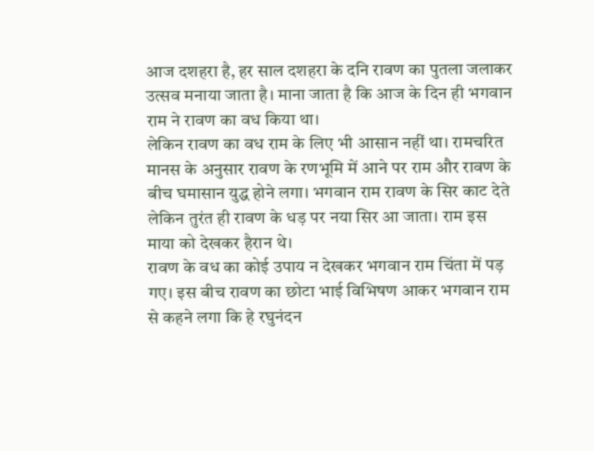आज दशहरा है, हर साल दशहरा के दनि रावण का पुतला जलाकर उत्सव मनाया जाता है। माना जाता है कि आज के दिन ही भगवान राम ने रावण का वध किया था।
लेकिन रावण का वध राम के लिए भी आसान नहीं था। रामचरित मानस के अनुसार रावण के रणभूमि में आने पर राम और रावण के बीच घमासान युद्ध होने लगा। भगवान राम रावण के सिर काट देते लेकिन तुरंत ही रावण के धड़ पर नया सिर आ जाता। राम इस माया को देखकर हैरान थे।
रावण के वध का कोई उपाय न देखकर भगवान राम चिंता में पड़ गए। इस बीच रावण का छोटा भाई विभिषण आकर भगवान राम से कहने लगा कि हे रघुनंदन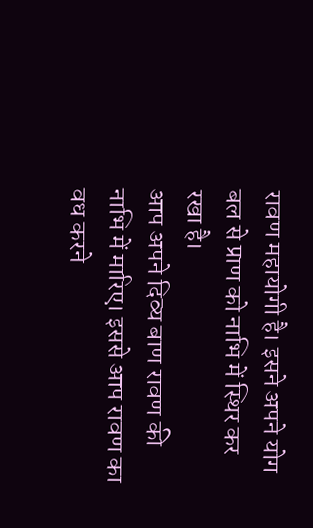रावण महायोगी है। इसने अपने योग बल से प्राण को नाभि में स्थिर कर रखा है।
आप अपने दिव्य बाण रावण की नाभि में मारिए। इससे आप रावण का वध करने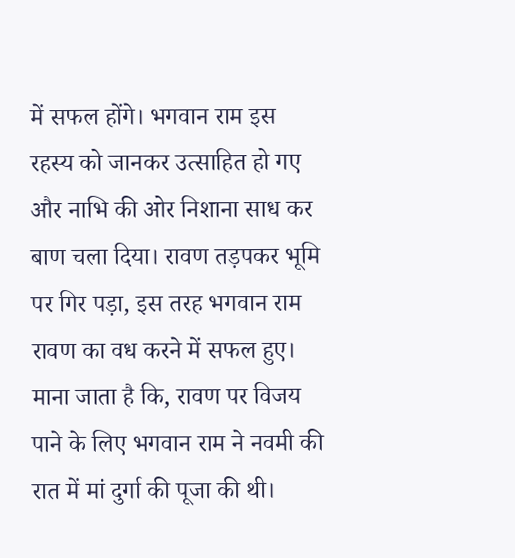में सफल होंगे। भगवान राम इस रहस्य को जानकर उत्साहित हो गए और नाभि की ओर निशाना साध कर बाण चला दिया। रावण तड़पकर भूमि पर गिर पड़ा, इस तरह भगवान राम रावण का वध करने में सफल हुए।
माना जाता है कि, रावण पर विजय पाने के लिए भगवान राम ने नवमी की रात में मां दुर्गा की पूजा की थी।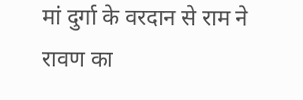मां दुर्गा के वरदान से राम ने रावण का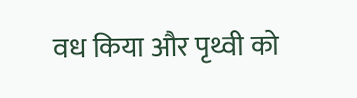वध किया और पृथ्वी को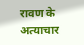रावण के अत्याचार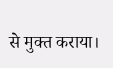से मुक्त कराया।